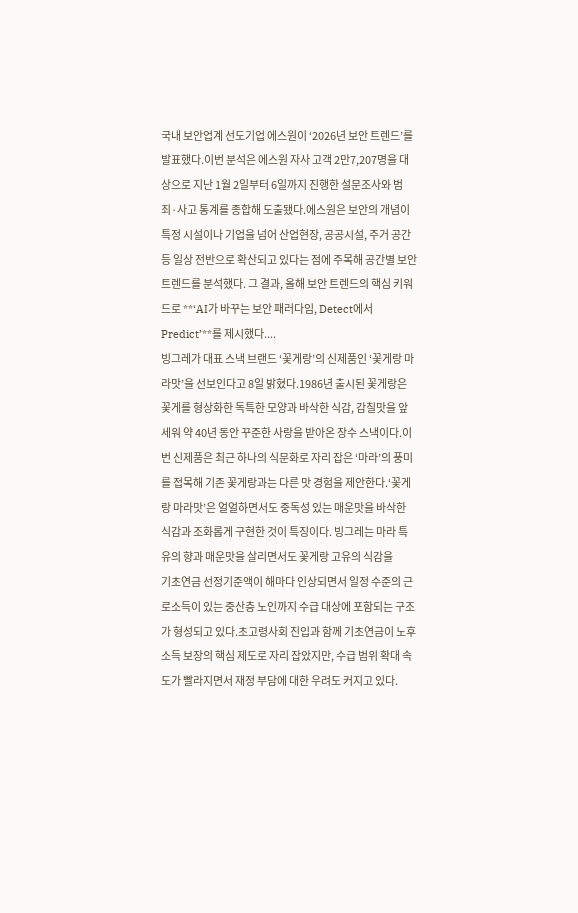국내 보안업계 선도기업 에스원이 ‘2026년 보안 트렌드’를 발표했다.이번 분석은 에스원 자사 고객 2만7,207명을 대상으로 지난 1월 2일부터 6일까지 진행한 설문조사와 범죄·사고 통계를 종합해 도출됐다.에스원은 보안의 개념이 특정 시설이나 기업을 넘어 산업현장, 공공시설, 주거 공간 등 일상 전반으로 확산되고 있다는 점에 주목해 공간별 보안 트렌드를 분석했다. 그 결과, 올해 보안 트렌드의 핵심 키워드로 **‘AI가 바꾸는 보안 패러다임, Detect에서 Predict’**를 제시했다....
빙그레가 대표 스낵 브랜드 ‘꽃게랑’의 신제품인 ‘꽃게랑 마라맛’을 선보인다고 8일 밝혔다.1986년 출시된 꽃게랑은 꽃게를 형상화한 독특한 모양과 바삭한 식감, 감칠맛을 앞세워 약 40년 동안 꾸준한 사랑을 받아온 장수 스낵이다.이번 신제품은 최근 하나의 식문화로 자리 잡은 ‘마라’의 풍미를 접목해 기존 꽃게랑과는 다른 맛 경험을 제안한다.‘꽃게랑 마라맛’은 얼얼하면서도 중독성 있는 매운맛을 바삭한 식감과 조화롭게 구현한 것이 특징이다. 빙그레는 마라 특유의 향과 매운맛을 살리면서도 꽃게랑 고유의 식감을
기초연금 선정기준액이 해마다 인상되면서 일정 수준의 근로소득이 있는 중산층 노인까지 수급 대상에 포함되는 구조가 형성되고 있다.초고령사회 진입과 함께 기초연금이 노후 소득 보장의 핵심 제도로 자리 잡았지만, 수급 범위 확대 속도가 빨라지면서 재정 부담에 대한 우려도 커지고 있다.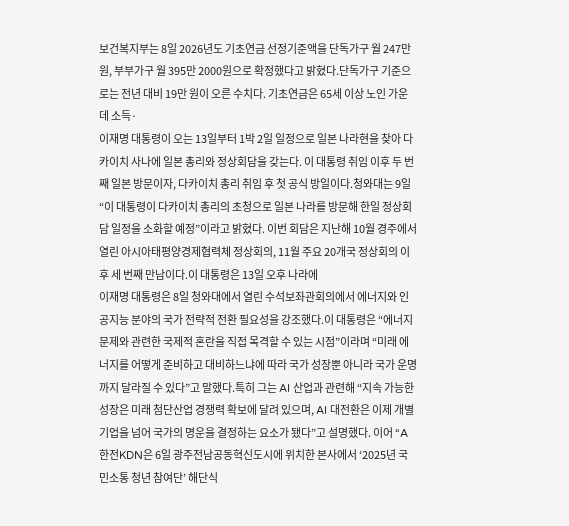보건복지부는 8일 2026년도 기초연금 선정기준액을 단독가구 월 247만 원, 부부가구 월 395만 2000원으로 확정했다고 밝혔다.단독가구 기준으로는 전년 대비 19만 원이 오른 수치다. 기초연금은 65세 이상 노인 가운데 소득·
이재명 대통령이 오는 13일부터 1박 2일 일정으로 일본 나라현을 찾아 다카이치 사나에 일본 총리와 정상회담을 갖는다. 이 대통령 취임 이후 두 번째 일본 방문이자, 다카이치 총리 취임 후 첫 공식 방일이다.청와대는 9일 “이 대통령이 다카이치 총리의 초청으로 일본 나라를 방문해 한일 정상회담 일정을 소화할 예정”이라고 밝혔다. 이번 회담은 지난해 10월 경주에서 열린 아시아태평양경제협력체 정상회의, 11월 주요 20개국 정상회의 이후 세 번째 만남이다.이 대통령은 13일 오후 나라에
이재명 대통령은 8일 청와대에서 열린 수석보좌관회의에서 에너지와 인공지능 분야의 국가 전략적 전환 필요성을 강조했다.이 대통령은 “에너지 문제와 관련한 국제적 혼란을 직접 목격할 수 있는 시점”이라며 “미래 에너지를 어떻게 준비하고 대비하느냐에 따라 국가 성장뿐 아니라 국가 운명까지 달라질 수 있다”고 말했다.특히 그는 AI 산업과 관련해 “지속 가능한 성장은 미래 첨단산업 경쟁력 확보에 달려 있으며, AI 대전환은 이제 개별 기업을 넘어 국가의 명운을 결정하는 요소가 됐다”고 설명했다. 이어 “A
한전KDN은 6일 광주전남공동혁신도시에 위치한 본사에서 ‘2025년 국민소통 청년 참여단’ 해단식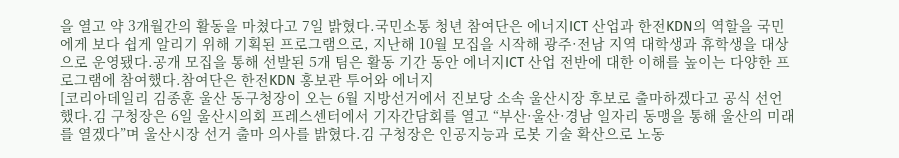을 열고 약 3개월간의 활동을 마쳤다고 7일 밝혔다.국민소통 청년 참여단은 에너지ICT 산업과 한전KDN의 역할을 국민에게 보다 쉽게 알리기 위해 기획된 프로그램으로, 지난해 10월 모집을 시작해 광주·전남 지역 대학생과 휴학생을 대상으로 운영됐다.공개 모집을 통해 선발된 5개 팀은 활동 기간 동안 에너지ICT 산업 전반에 대한 이해를 높이는 다양한 프로그램에 참여했다.참여단은 한전KDN 홍보관 투어와 에너지
[코리아데일리 김종훈 울산 동구청장이 오는 6월 지방선거에서 진보당 소속 울산시장 후보로 출마하겠다고 공식 선언했다.김 구청장은 6일 울산시의회 프레스센터에서 기자간담회를 열고 “부산·울산·경남 일자리 동맹을 통해 울산의 미래를 열겠다”며 울산시장 선거 출마 의사를 밝혔다.김 구청장은 인공지능과 로봇 기술 확산으로 노동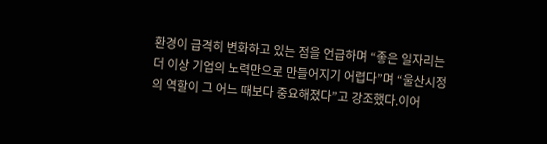환경이 급격히 변화하고 있는 점을 언급하며 “좋은 일자리는 더 이상 기업의 노력만으로 만들어지기 어렵다”며 “울산시정의 역할이 그 어느 때보다 중요해졌다”고 강조했다.이어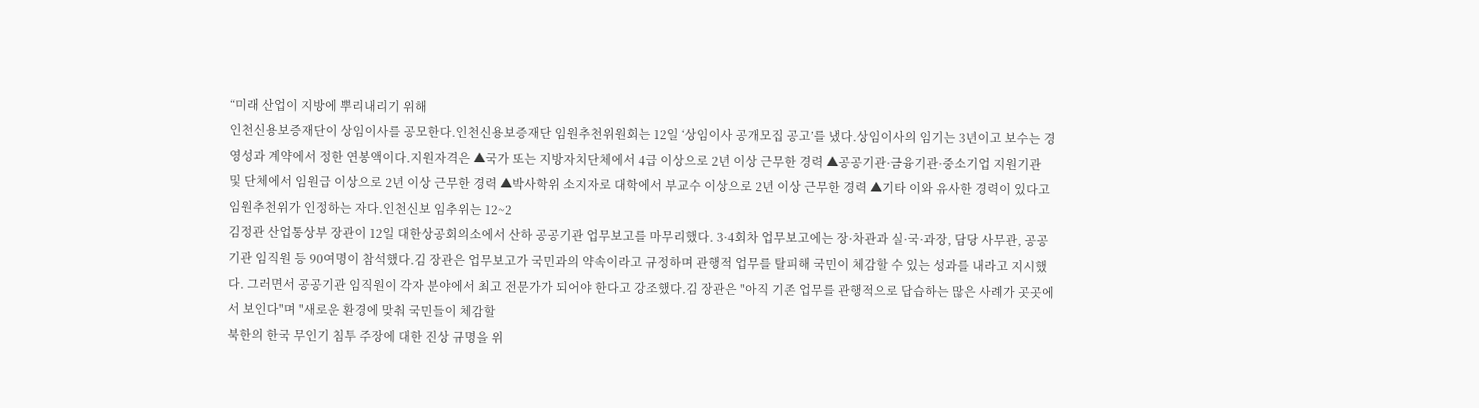“미래 산업이 지방에 뿌리내리기 위해
인천신용보증재단이 상임이사를 공모한다.인천신용보증재단 임원추천위원회는 12일 ‘상임이사 공개모집 공고’를 냈다.상임이사의 임기는 3년이고 보수는 경영성과 계약에서 정한 연봉액이다.지원자격은 ▲국가 또는 지방자치단체에서 4급 이상으로 2년 이상 근무한 경력 ▲공공기관·금융기관·중소기업 지원기관 및 단체에서 임원급 이상으로 2년 이상 근무한 경력 ▲박사학위 소지자로 대학에서 부교수 이상으로 2년 이상 근무한 경력 ▲기타 이와 유사한 경력이 있다고 임원추천위가 인정하는 자다.인천신보 임추위는 12~2
김정관 산업통상부 장관이 12일 대한상공회의소에서 산하 공공기관 업무보고를 마무리했다. 3·4회차 업무보고에는 장·차관과 실·국·과장, 담당 사무관, 공공기관 임직원 등 90여명이 참석했다.김 장관은 업무보고가 국민과의 약속이라고 규정하며 관행적 업무를 탈피해 국민이 체감할 수 있는 성과를 내라고 지시했다. 그러면서 공공기관 임직원이 각자 분야에서 최고 전문가가 되어야 한다고 강조했다.김 장관은 "아직 기존 업무를 관행적으로 답습하는 많은 사례가 곳곳에서 보인다"며 "새로운 환경에 맞춰 국민들이 체감할
북한의 한국 무인기 침투 주장에 대한 진상 규명을 위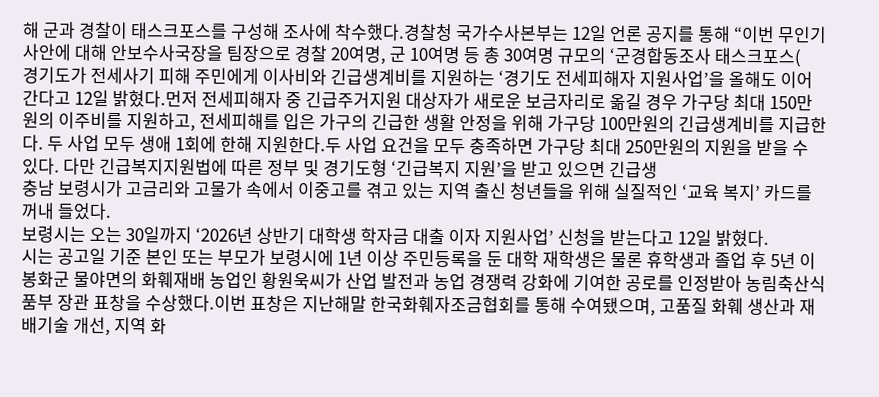해 군과 경찰이 태스크포스를 구성해 조사에 착수했다.경찰청 국가수사본부는 12일 언론 공지를 통해 “이번 무인기 사안에 대해 안보수사국장을 팀장으로 경찰 20여명, 군 10여명 등 총 30여명 규모의 ‘군경합동조사 태스크포스(
경기도가 전세사기 피해 주민에게 이사비와 긴급생계비를 지원하는 ‘경기도 전세피해자 지원사업’을 올해도 이어 간다고 12일 밝혔다.먼저 전세피해자 중 긴급주거지원 대상자가 새로운 보금자리로 옮길 경우 가구당 최대 150만원의 이주비를 지원하고, 전세피해를 입은 가구의 긴급한 생활 안정을 위해 가구당 100만원의 긴급생계비를 지급한다. 두 사업 모두 생애 1회에 한해 지원한다.두 사업 요건을 모두 충족하면 가구당 최대 250만원의 지원을 받을 수 있다. 다만 긴급복지지원법에 따른 정부 및 경기도형 ‘긴급복지 지원’을 받고 있으면 긴급생
충남 보령시가 고금리와 고물가 속에서 이중고를 겪고 있는 지역 출신 청년들을 위해 실질적인 ‘교육 복지’ 카드를 꺼내 들었다.
보령시는 오는 30일까지 ‘2026년 상반기 대학생 학자금 대출 이자 지원사업’ 신청을 받는다고 12일 밝혔다.
시는 공고일 기준 본인 또는 부모가 보령시에 1년 이상 주민등록을 둔 대학 재학생은 물론 휴학생과 졸업 후 5년 이
봉화군 물야면의 화훼재배 농업인 황원욱씨가 산업 발전과 농업 경쟁력 강화에 기여한 공로를 인정받아 농림축산식품부 장관 표창을 수상했다.이번 표창은 지난해말 한국화훼자조금협회를 통해 수여됐으며, 고품질 화훼 생산과 재배기술 개선, 지역 화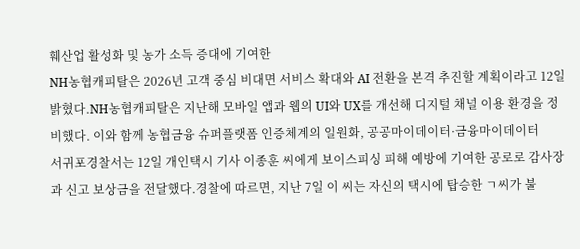훼산업 활성화 및 농가 소득 증대에 기여한
NH농협캐피탈은 2026년 고객 중심 비대면 서비스 확대와 AI 전환을 본격 추진할 계획이라고 12일 밝혔다.NH농협캐피탈은 지난해 모바일 앱과 웹의 UI와 UX를 개선해 디지털 채널 이용 환경을 정비했다. 이와 함께 농협금융 슈퍼플랫폼 인증체계의 일원화, 공공마이데이터·금융마이데이터
서귀포경찰서는 12일 개인택시 기사 이종훈 씨에게 보이스피싱 피해 예방에 기여한 공로로 감사장과 신고 보상금을 전달했다.경찰에 따르면, 지난 7일 이 씨는 자신의 택시에 탑승한 ㄱ씨가 불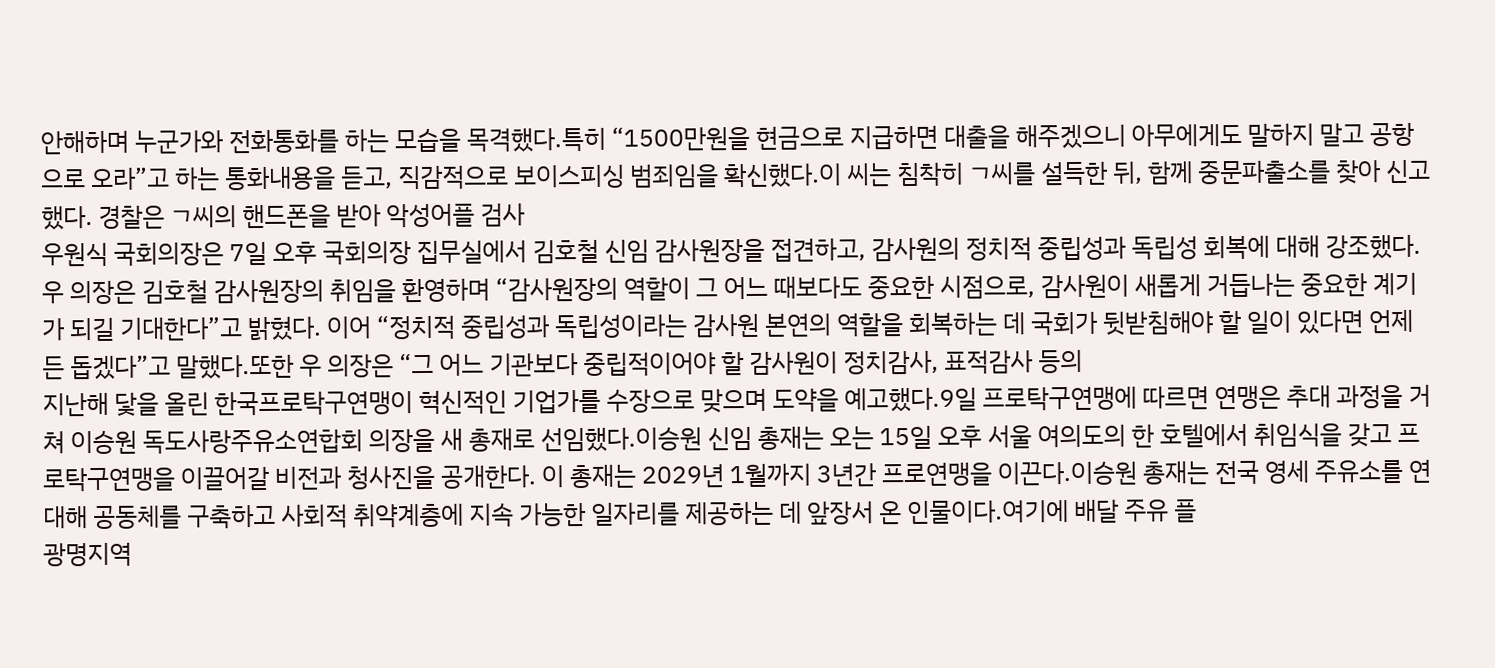안해하며 누군가와 전화통화를 하는 모습을 목격했다.특히 “1500만원을 현금으로 지급하면 대출을 해주겠으니 아무에게도 말하지 말고 공항으로 오라”고 하는 통화내용을 듣고, 직감적으로 보이스피싱 범죄임을 확신했다.이 씨는 침착히 ㄱ씨를 설득한 뒤, 함께 중문파출소를 찾아 신고했다. 경찰은 ㄱ씨의 핸드폰을 받아 악성어플 검사
우원식 국회의장은 7일 오후 국회의장 집무실에서 김호철 신임 감사원장을 접견하고, 감사원의 정치적 중립성과 독립성 회복에 대해 강조했다.우 의장은 김호철 감사원장의 취임을 환영하며 “감사원장의 역할이 그 어느 때보다도 중요한 시점으로, 감사원이 새롭게 거듭나는 중요한 계기가 되길 기대한다”고 밝혔다. 이어 “정치적 중립성과 독립성이라는 감사원 본연의 역할을 회복하는 데 국회가 뒷받침해야 할 일이 있다면 언제든 돕겠다”고 말했다.또한 우 의장은 “그 어느 기관보다 중립적이어야 할 감사원이 정치감사, 표적감사 등의
지난해 닻을 올린 한국프로탁구연맹이 혁신적인 기업가를 수장으로 맞으며 도약을 예고했다.9일 프로탁구연맹에 따르면 연맹은 추대 과정을 거쳐 이승원 독도사랑주유소연합회 의장을 새 총재로 선임했다.이승원 신임 총재는 오는 15일 오후 서울 여의도의 한 호텔에서 취임식을 갖고 프로탁구연맹을 이끌어갈 비전과 청사진을 공개한다. 이 총재는 2029년 1월까지 3년간 프로연맹을 이끈다.이승원 총재는 전국 영세 주유소를 연대해 공동체를 구축하고 사회적 취약계층에 지속 가능한 일자리를 제공하는 데 앞장서 온 인물이다.여기에 배달 주유 플
광명지역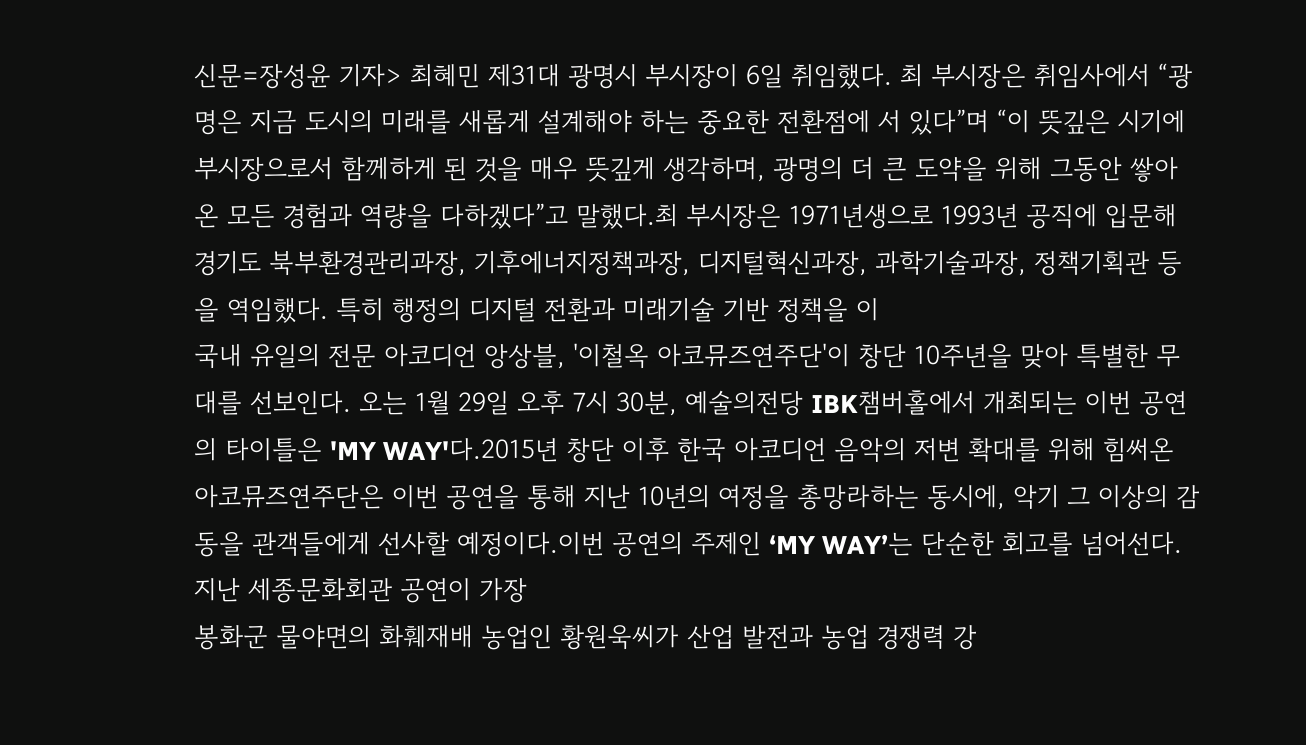신문=장성윤 기자> 최혜민 제31대 광명시 부시장이 6일 취임했다. 최 부시장은 취임사에서 “광명은 지금 도시의 미래를 새롭게 설계해야 하는 중요한 전환점에 서 있다”며 “이 뜻깊은 시기에 부시장으로서 함께하게 된 것을 매우 뜻깊게 생각하며, 광명의 더 큰 도약을 위해 그동안 쌓아온 모든 경험과 역량을 다하겠다”고 말했다.최 부시장은 1971년생으로 1993년 공직에 입문해 경기도 북부환경관리과장, 기후에너지정책과장, 디지털혁신과장, 과학기술과장, 정책기획관 등을 역임했다. 특히 행정의 디지털 전환과 미래기술 기반 정책을 이
국내 유일의 전문 아코디언 앙상블, '이철옥 아코뮤즈연주단'이 창단 10주년을 맞아 특별한 무대를 선보인다. 오는 1월 29일 오후 7시 30분, 예술의전당 IBK챔버홀에서 개최되는 이번 공연의 타이틀은 'MY WAY'다.2015년 창단 이후 한국 아코디언 음악의 저변 확대를 위해 힘써온 아코뮤즈연주단은 이번 공연을 통해 지난 10년의 여정을 총망라하는 동시에, 악기 그 이상의 감동을 관객들에게 선사할 예정이다.이번 공연의 주제인 ‘MY WAY’는 단순한 회고를 넘어선다. 지난 세종문화회관 공연이 가장
봉화군 물야면의 화훼재배 농업인 황원욱씨가 산업 발전과 농업 경쟁력 강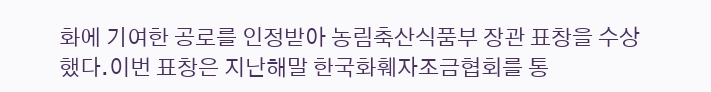화에 기여한 공로를 인정받아 농림축산식품부 장관 표창을 수상했다.이번 표창은 지난해말 한국화훼자조금협회를 통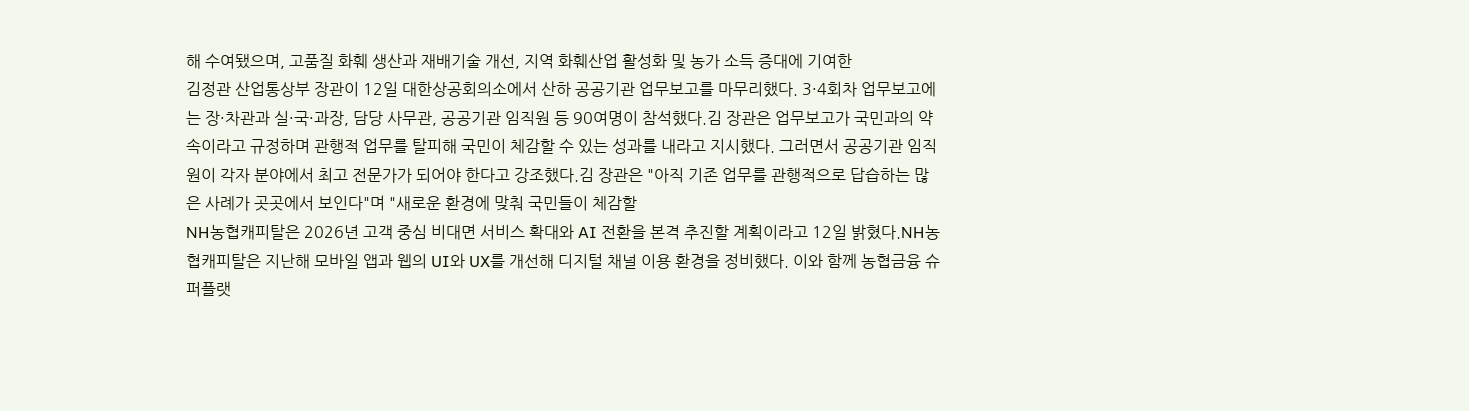해 수여됐으며, 고품질 화훼 생산과 재배기술 개선, 지역 화훼산업 활성화 및 농가 소득 증대에 기여한
김정관 산업통상부 장관이 12일 대한상공회의소에서 산하 공공기관 업무보고를 마무리했다. 3·4회차 업무보고에는 장·차관과 실·국·과장, 담당 사무관, 공공기관 임직원 등 90여명이 참석했다.김 장관은 업무보고가 국민과의 약속이라고 규정하며 관행적 업무를 탈피해 국민이 체감할 수 있는 성과를 내라고 지시했다. 그러면서 공공기관 임직원이 각자 분야에서 최고 전문가가 되어야 한다고 강조했다.김 장관은 "아직 기존 업무를 관행적으로 답습하는 많은 사례가 곳곳에서 보인다"며 "새로운 환경에 맞춰 국민들이 체감할
NH농협캐피탈은 2026년 고객 중심 비대면 서비스 확대와 AI 전환을 본격 추진할 계획이라고 12일 밝혔다.NH농협캐피탈은 지난해 모바일 앱과 웹의 UI와 UX를 개선해 디지털 채널 이용 환경을 정비했다. 이와 함께 농협금융 슈퍼플랫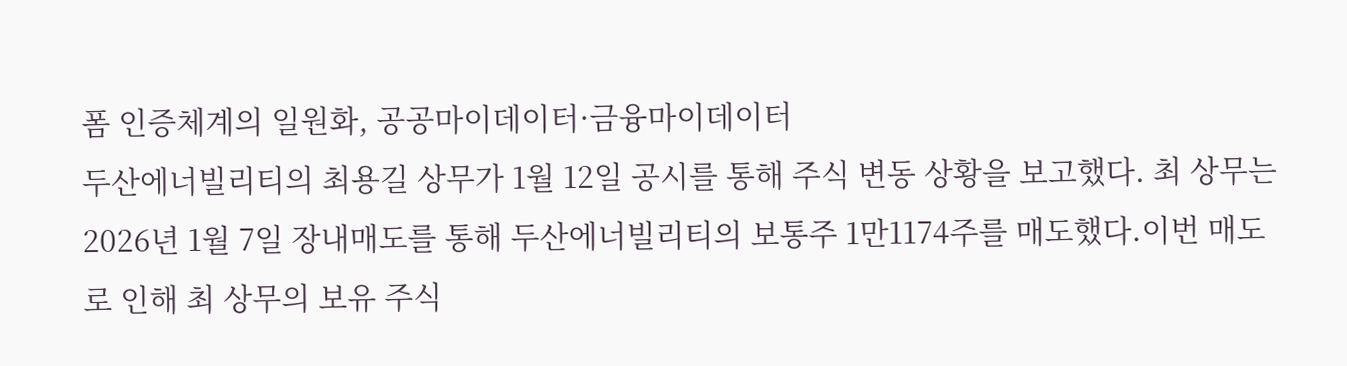폼 인증체계의 일원화, 공공마이데이터·금융마이데이터
두산에너빌리티의 최용길 상무가 1월 12일 공시를 통해 주식 변동 상황을 보고했다. 최 상무는 2026년 1월 7일 장내매도를 통해 두산에너빌리티의 보통주 1만1174주를 매도했다.이번 매도로 인해 최 상무의 보유 주식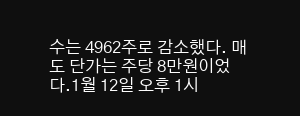수는 4962주로 감소했다. 매도 단가는 주당 8만원이었다.1월 12일 오후 1시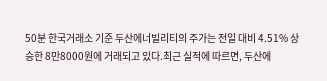50분 한국거래소 기준 두산에너빌리티의 주가는 전일 대비 4.51% 상승한 8만8000원에 거래되고 있다.최근 실적에 따르면, 두산에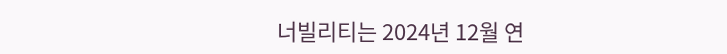너빌리티는 2024년 12월 연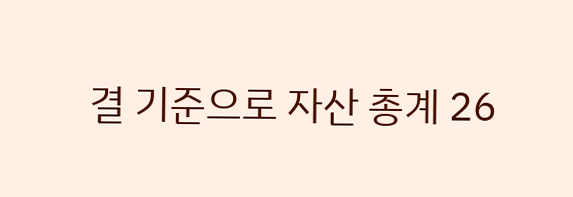결 기준으로 자산 총계 26